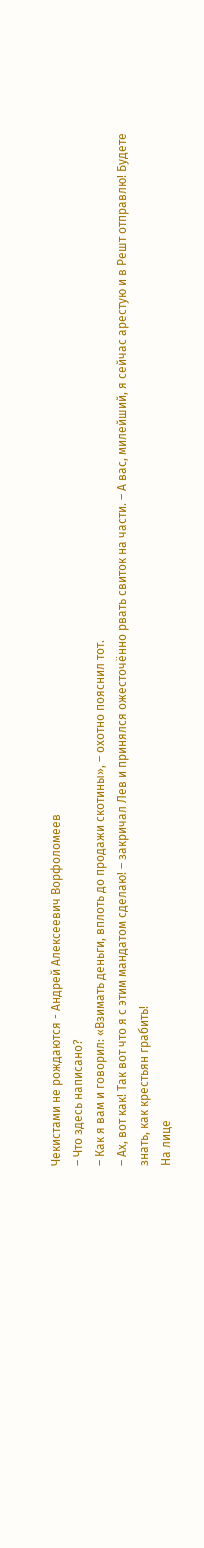Чекистами не рождаются - Андрей Алексеевич Ворфоломеев
– Что здесь написано?
– Как я вам и говорил: «Взимать деньги, вплоть до продажи скотины», – охотно пояснил тот.
– Ах, вот как! Так вот что я с этим мандатом сделаю! – закричал Лев и принялся ожесточённо рвать свиток на части. – А вас, милейший, я сейчас арестую и в Решт отправлю! Будете знать, как крестьян грабить!
На лице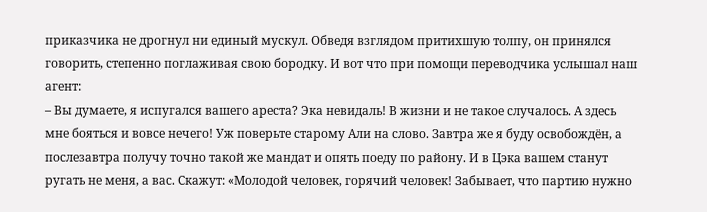приказчика не дрогнул ни единый мускул. Обведя взглядом притихшую толпу, он принялся говорить, степенно поглаживая свою бородку. И вот что при помощи переводчика услышал наш агент:
– Вы думаете, я испугался вашего ареста? Эка невидаль! В жизни и не такое случалось. А здесь мне бояться и вовсе нечего! Уж поверьте старому Али на слово. Завтра же я буду освобождён, а послезавтра получу точно такой же мандат и опять поеду по району. И в Цэка вашем станут ругать не меня, а вас. Скажут: «Молодой человек, горячий человек! Забывает, что партию нужно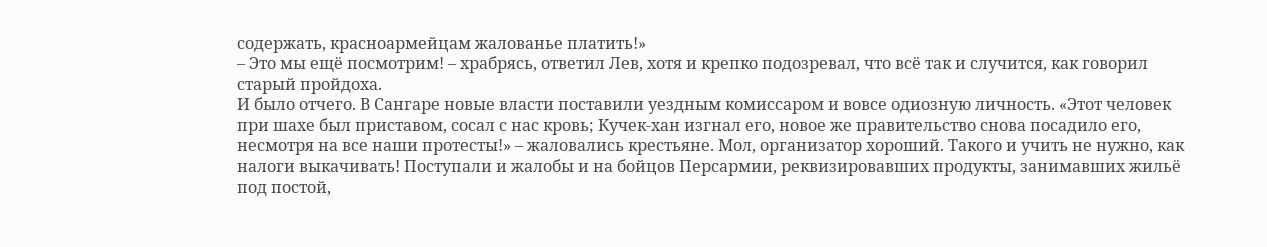содержать, красноармейцам жалованье платить!»
– Это мы ещё посмотрим! – храбрясь, ответил Лев, хотя и крепко подозревал, что всё так и случится, как говорил старый пройдоха.
И было отчего. В Сангаре новые власти поставили уездным комиссаром и вовсе одиозную личность. «Этот человек при шахе был приставом, сосал с нас кровь; Кучек-хан изгнал его, новое же правительство снова посадило его, несмотря на все наши протесты!» – жаловались крестьяне. Мол, организатор хороший. Такого и учить не нужно, как налоги выкачивать! Поступали и жалобы и на бойцов Персармии, реквизировавших продукты, занимавших жильё под постой,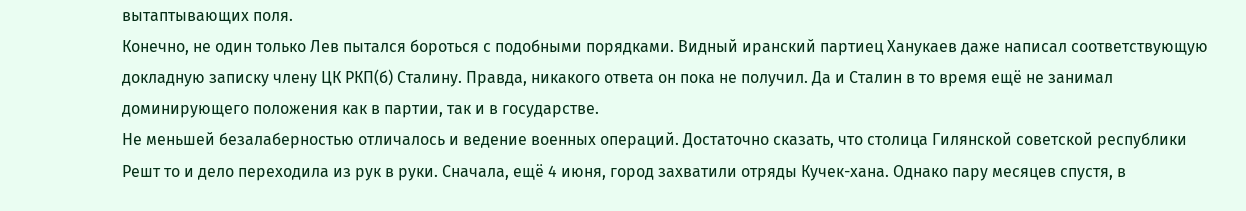вытаптывающих поля.
Конечно, не один только Лев пытался бороться с подобными порядками. Видный иранский партиец Ханукаев даже написал соответствующую докладную записку члену ЦК РКП(б) Сталину. Правда, никакого ответа он пока не получил. Да и Сталин в то время ещё не занимал доминирующего положения как в партии, так и в государстве.
Не меньшей безалаберностью отличалось и ведение военных операций. Достаточно сказать, что столица Гилянской советской республики Решт то и дело переходила из рук в руки. Сначала, ещё 4 июня, город захватили отряды Кучек-хана. Однако пару месяцев спустя, в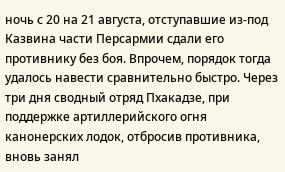ночь с 20 на 21 августа, отступавшие из-под Казвина части Персармии сдали его противнику без боя. Впрочем, порядок тогда удалось навести сравнительно быстро. Через три дня сводный отряд Пхакадзе, при поддержке артиллерийского огня канонерских лодок, отбросив противника, вновь занял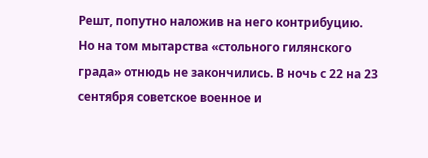Решт, попутно наложив на него контрибуцию.
Но на том мытарства «стольного гилянского града» отнюдь не закончились. В ночь с 22 на 23 сентября советское военное и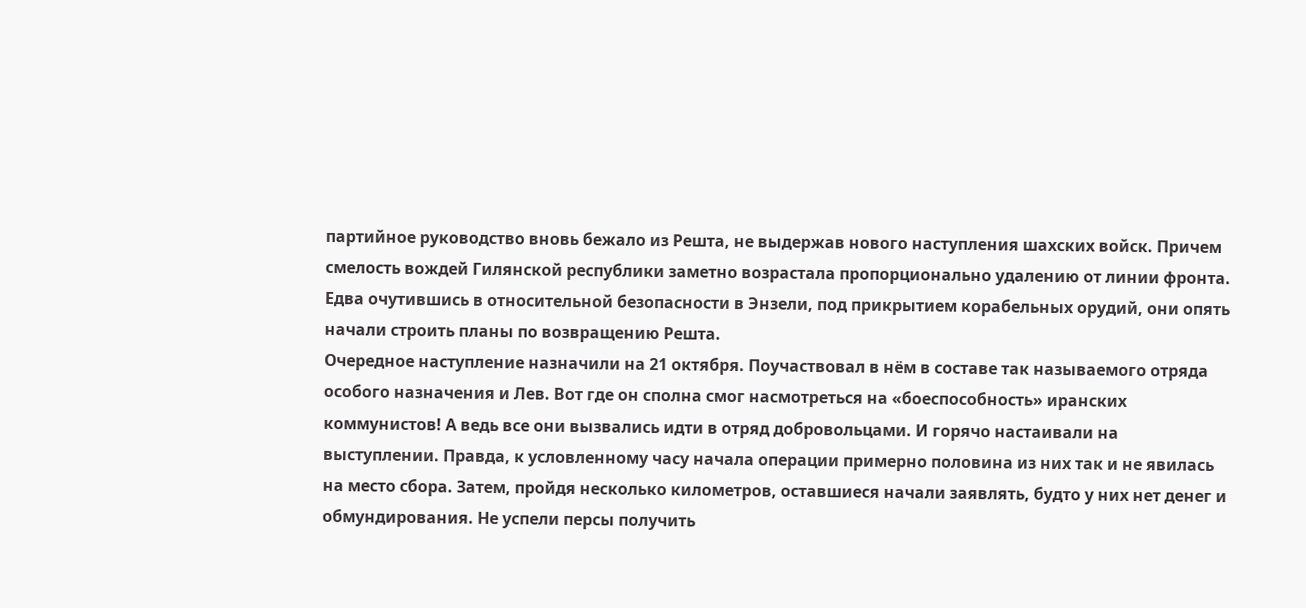партийное руководство вновь бежало из Решта, не выдержав нового наступления шахских войск. Причем смелость вождей Гилянской республики заметно возрастала пропорционально удалению от линии фронта. Едва очутившись в относительной безопасности в Энзели, под прикрытием корабельных орудий, они опять начали строить планы по возвращению Решта.
Очередное наступление назначили на 21 октября. Поучаствовал в нём в составе так называемого отряда особого назначения и Лев. Вот где он сполна смог насмотреться на «боеспособность» иранских коммунистов! А ведь все они вызвались идти в отряд добровольцами. И горячо настаивали на выступлении. Правда, к условленному часу начала операции примерно половина из них так и не явилась на место сбора. Затем, пройдя несколько километров, оставшиеся начали заявлять, будто у них нет денег и обмундирования. Не успели персы получить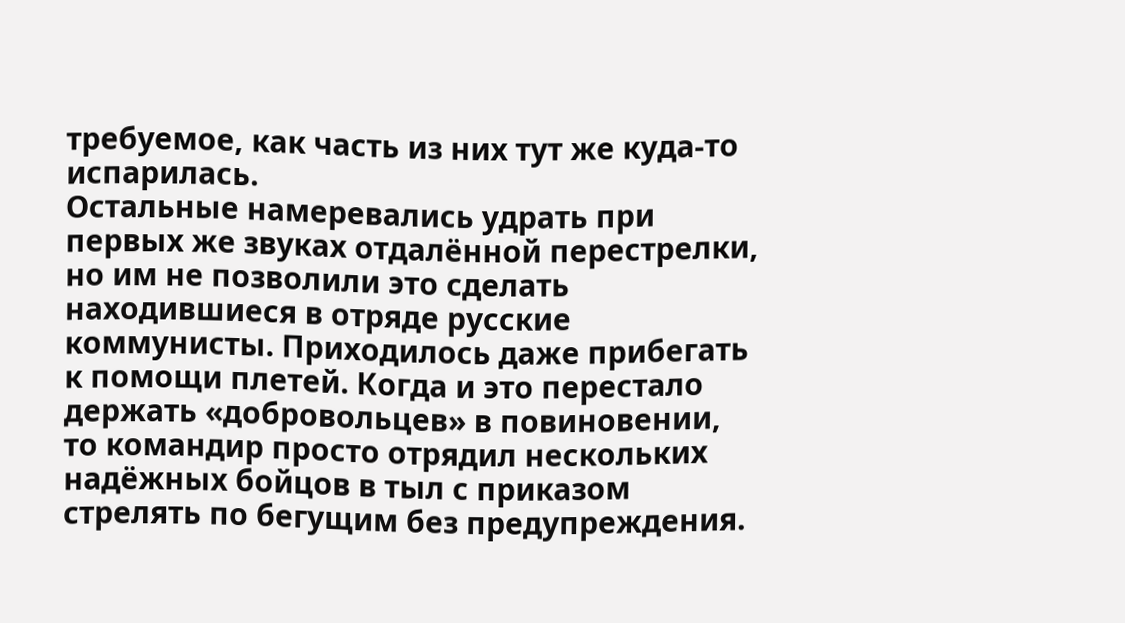требуемое, как часть из них тут же куда-то испарилась.
Остальные намеревались удрать при первых же звуках отдалённой перестрелки, но им не позволили это сделать находившиеся в отряде русские коммунисты. Приходилось даже прибегать к помощи плетей. Когда и это перестало держать «добровольцев» в повиновении, то командир просто отрядил нескольких надёжных бойцов в тыл с приказом стрелять по бегущим без предупреждения.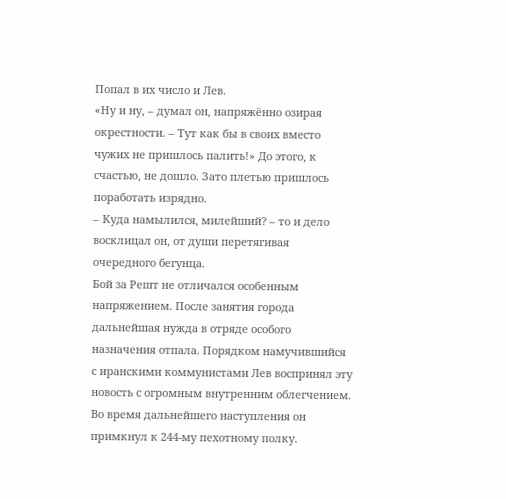Попал в их число и Лев.
«Ну и ну, – думал он, напряжённо озирая окрестности. – Тут как бы в своих вместо чужих не пришлось палить!» До этого, к счастью, не дошло. Зато плетью пришлось поработать изрядно.
– Куда намылился, милейший? – то и дело восклицал он, от души перетягивая очередного бегунца.
Бой за Решт не отличался особенным напряжением. После занятия города дальнейшая нужда в отряде особого назначения отпала. Порядком намучившийся с иранскими коммунистами Лев воспринял эту новость с огромным внутренним облегчением. Во время дальнейшего наступления он примкнул к 244-му пехотному полку.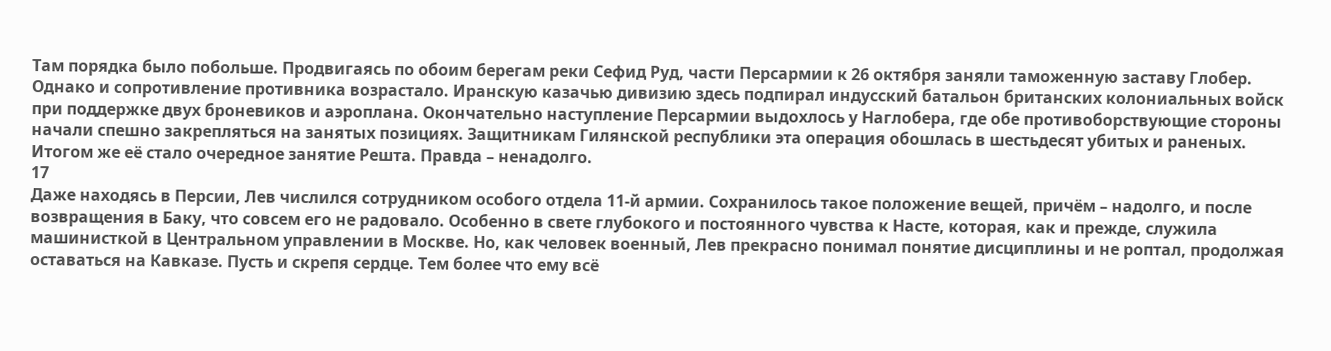Там порядка было побольше. Продвигаясь по обоим берегам реки Сефид Руд, части Персармии к 26 октября заняли таможенную заставу Глобер.
Однако и сопротивление противника возрастало. Иранскую казачью дивизию здесь подпирал индусский батальон британских колониальных войск при поддержке двух броневиков и аэроплана. Окончательно наступление Персармии выдохлось у Наглобера, где обе противоборствующие стороны начали спешно закрепляться на занятых позициях. Защитникам Гилянской республики эта операция обошлась в шестьдесят убитых и раненых. Итогом же её стало очередное занятие Решта. Правда – ненадолго.
17
Даже находясь в Персии, Лев числился сотрудником особого отдела 11-й армии. Сохранилось такое положение вещей, причём – надолго, и после возвращения в Баку, что совсем его не радовало. Особенно в свете глубокого и постоянного чувства к Насте, которая, как и прежде, служила машинисткой в Центральном управлении в Москве. Но, как человек военный, Лев прекрасно понимал понятие дисциплины и не роптал, продолжая оставаться на Кавказе. Пусть и скрепя сердце. Тем более что ему всё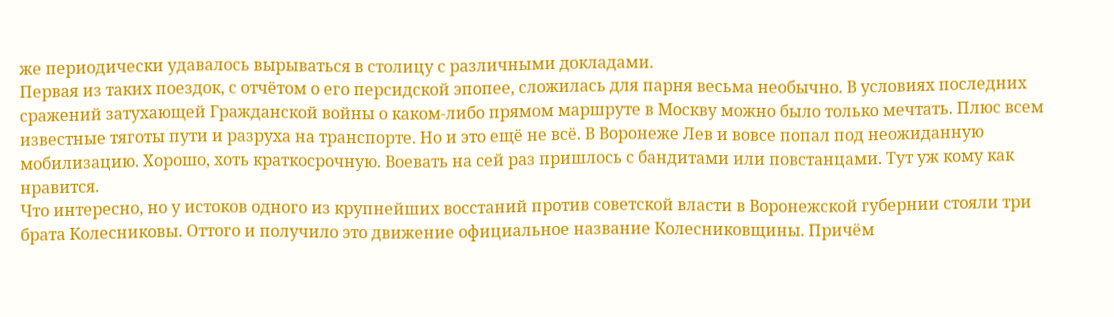же периодически удавалось вырываться в столицу с различными докладами.
Первая из таких поездок, с отчётом о его персидской эпопее, сложилась для парня весьма необычно. В условиях последних сражений затухающей Гражданской войны о каком-либо прямом маршруте в Москву можно было только мечтать. Плюс всем известные тяготы пути и разруха на транспорте. Но и это ещё не всё. В Воронеже Лев и вовсе попал под неожиданную мобилизацию. Хорошо, хоть краткосрочную. Воевать на сей раз пришлось с бандитами или повстанцами. Тут уж кому как нравится.
Что интересно, но у истоков одного из крупнейших восстаний против советской власти в Воронежской губернии стояли три брата Колесниковы. Оттого и получило это движение официальное название Колесниковщины. Причём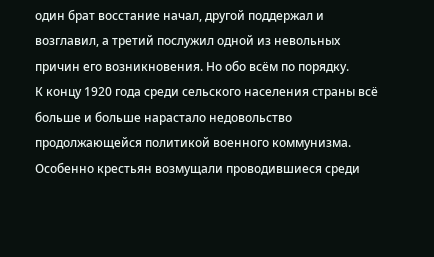один брат восстание начал, другой поддержал и возглавил, а третий послужил одной из невольных причин его возникновения. Но обо всём по порядку.
К концу 1920 года среди сельского населения страны всё больше и больше нарастало недовольство продолжающейся политикой военного коммунизма. Особенно крестьян возмущали проводившиеся среди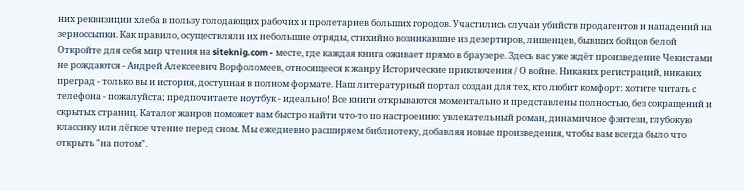них реквизиции хлеба в пользу голодающих рабочих и пролетариев больших городов. Участились случаи убийств продагентов и нападений на зерноссыпки. Как правило, осуществляли их небольшие отряды, стихийно возникавшие из дезертиров, лишенцев, бывших бойцов белой
Откройте для себя мир чтения на siteknig.com - месте, где каждая книга оживает прямо в браузере. Здесь вас уже ждёт произведение Чекистами не рождаются - Андрей Алексеевич Ворфоломеев, относящееся к жанру Исторические приключения / О войне. Никаких регистраций, никаких преград - только вы и история, доступная в полном формате. Наш литературный портал создан для тех, кто любит комфорт: хотите читать с телефона - пожалуйста; предпочитаете ноутбук - идеально! Все книги открываются моментально и представлены полностью, без сокращений и скрытых страниц. Каталог жанров поможет вам быстро найти что-то по настроению: увлекательный роман, динамичное фэнтези, глубокую классику или лёгкое чтение перед сном. Мы ежедневно расширяем библиотеку, добавляя новые произведения, чтобы вам всегда было что открыть "на потом".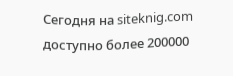Сегодня на siteknig.com доступно более 200000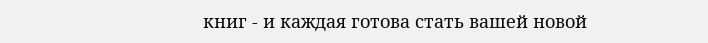книг - и каждая готова стать вашей новой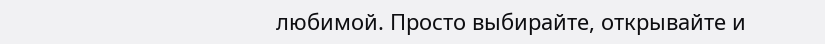любимой. Просто выбирайте, открывайте и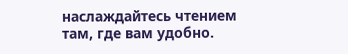наслаждайтесь чтением там, где вам удобно.